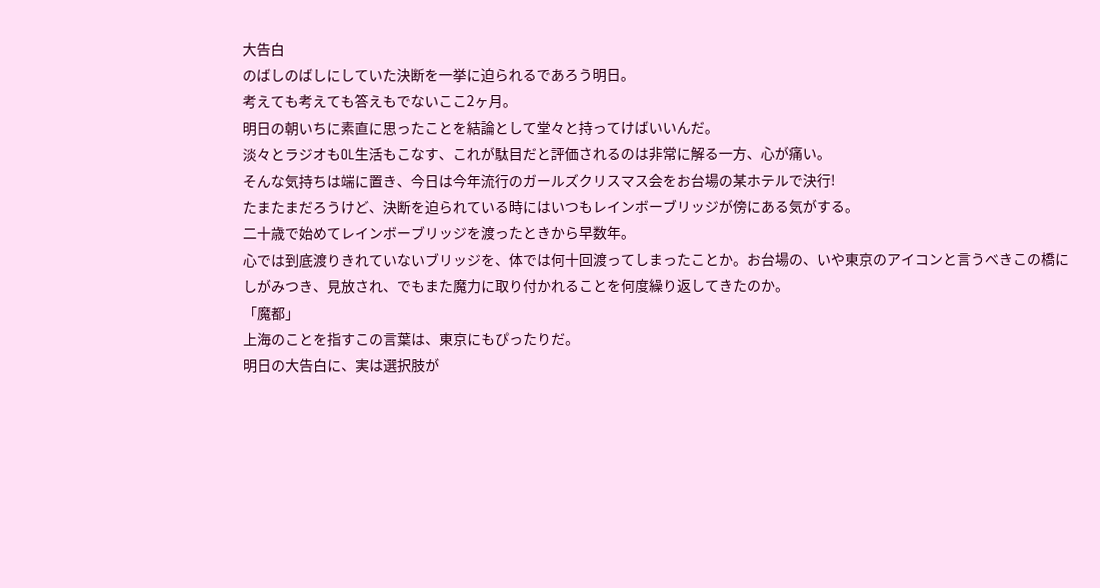大告白
のばしのばしにしていた決断を一挙に迫られるであろう明日。
考えても考えても答えもでないここ2ヶ月。
明日の朝いちに素直に思ったことを結論として堂々と持ってけばいいんだ。
淡々とラジオもOL生活もこなす、これが駄目だと評価されるのは非常に解る一方、心が痛い。
そんな気持ちは端に置き、今日は今年流行のガールズクリスマス会をお台場の某ホテルで決行!
たまたまだろうけど、決断を迫られている時にはいつもレインボーブリッジが傍にある気がする。
二十歳で始めてレインボーブリッジを渡ったときから早数年。
心では到底渡りきれていないブリッジを、体では何十回渡ってしまったことか。お台場の、いや東京のアイコンと言うべきこの橋にしがみつき、見放され、でもまた魔力に取り付かれることを何度繰り返してきたのか。
「魔都」
上海のことを指すこの言葉は、東京にもぴったりだ。
明日の大告白に、実は選択肢が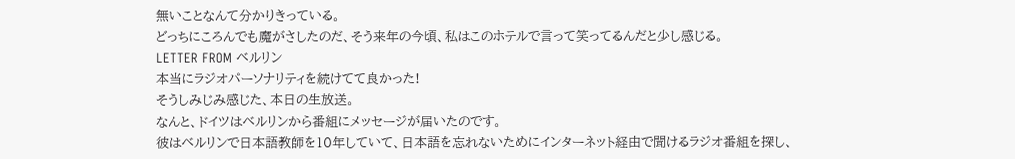無いことなんて分かりきっている。
どっちにころんでも魔がさしたのだ、そう来年の今頃、私はこのホテルで言って笑ってるんだと少し感じる。
LETTER FROM ベルリン
本当にラジオパーソナリティを続けてて良かった!
そうしみじみ感じた、本日の生放送。
なんと、ドイツはベルリンから番組にメッセージが届いたのです。
彼はベルリンで日本語教師を10年していて、日本語を忘れないためにインターネット経由で聞けるラジオ番組を探し、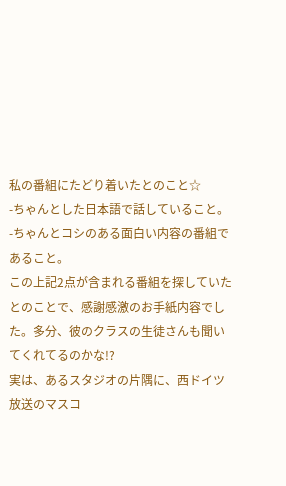私の番組にたどり着いたとのこと☆
-ちゃんとした日本語で話していること。
-ちゃんとコシのある面白い内容の番組であること。
この上記2点が含まれる番組を探していたとのことで、感謝感激のお手紙内容でした。多分、彼のクラスの生徒さんも聞いてくれてるのかな!?
実は、あるスタジオの片隅に、西ドイツ放送のマスコ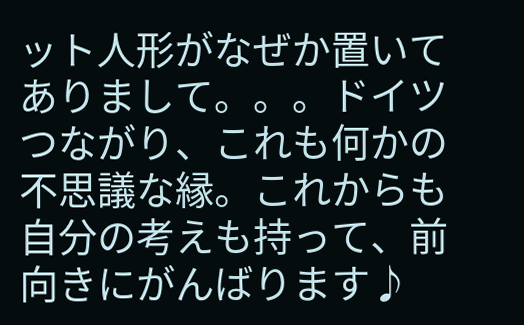ット人形がなぜか置いてありまして。。。ドイツつながり、これも何かの不思議な縁。これからも自分の考えも持って、前向きにがんばります♪